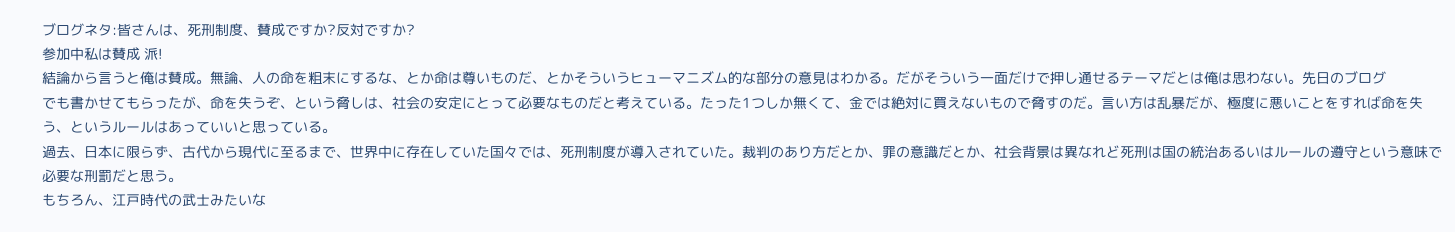ブログネタ:皆さんは、死刑制度、賛成ですか?反対ですか?
参加中私は賛成 派!
結論から言うと俺は賛成。無論、人の命を粗末にするな、とか命は尊いものだ、とかそういうヒューマニズム的な部分の意見はわかる。だがそういう一面だけで押し通せるテーマだとは俺は思わない。先日のブログ
でも書かせてもらったが、命を失うぞ、という脅しは、社会の安定にとって必要なものだと考えている。たった1つしか無くて、金では絶対に買えないもので脅すのだ。言い方は乱暴だが、極度に悪いことをすれば命を失う、というルールはあっていいと思っている。
過去、日本に限らず、古代から現代に至るまで、世界中に存在していた国々では、死刑制度が導入されていた。裁判のあり方だとか、罪の意識だとか、社会背景は異なれど死刑は国の統治あるいはルールの遵守という意味で必要な刑罰だと思う。
もちろん、江戸時代の武士みたいな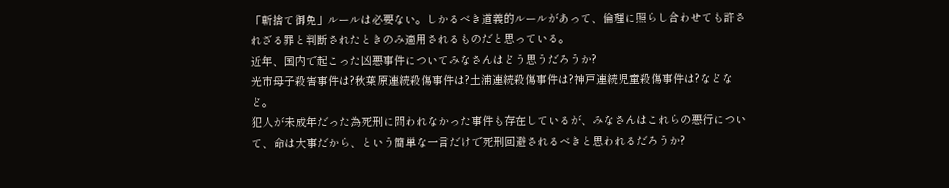「斬捨て御免」ルールは必要ない。しかるべき道義的ルールがあって、倫理に照らし合わせても許されざる罪と判断されたときのみ適用されるものだと思っている。
近年、国内で起こった凶悪事件についてみなさんはどう思うだろうか?
光市母子殺害事件は?秋葉原連続殺傷事件は?土浦連続殺傷事件は?神戸連続児童殺傷事件は?などなど。
犯人が未成年だった為死刑に問われなかった事件も存在しているが、みなさんはこれらの悪行について、命は大事だから、という簡単な一言だけで死刑回避されるべきと思われるだろうか?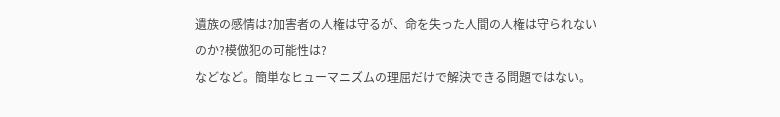遺族の感情は?加害者の人権は守るが、命を失った人間の人権は守られないのか?模倣犯の可能性は?
などなど。簡単なヒューマニズムの理屈だけで解決できる問題ではない。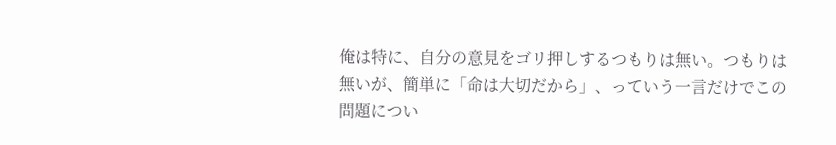俺は特に、自分の意見をゴリ押しするつもりは無い。つもりは無いが、簡単に「命は大切だから」、っていう一言だけでこの問題につい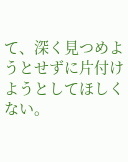て、深く見つめようとせずに片付けようとしてほしくない。